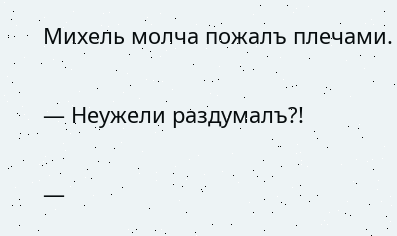Михель молча пожалъ плечами.

— Неужели раздумалъ?!

—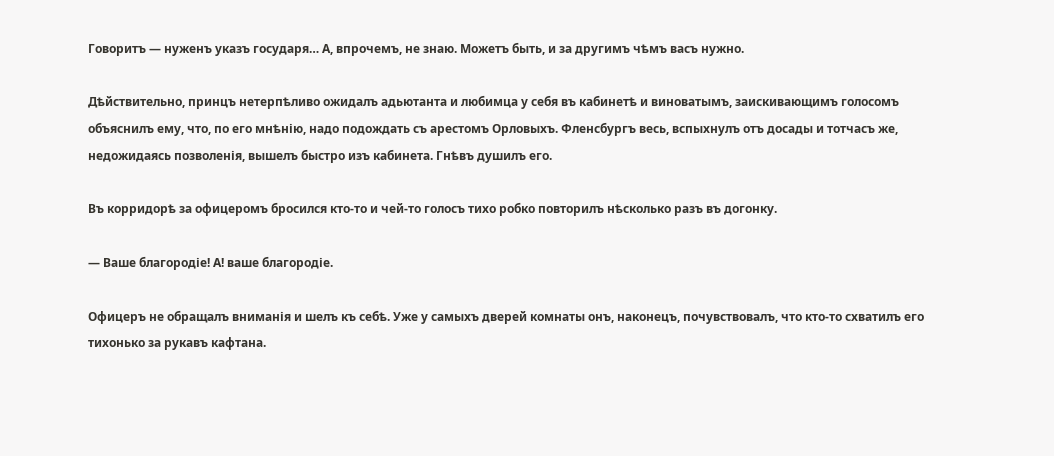Говоритъ — нуженъ указъ государя… А, впрочемъ, не знаю. Можетъ быть, и за другимъ чѣмъ васъ нужно.

Дѣйствительно, принцъ нетерпѣливо ожидалъ адьютанта и любимца у себя въ кабинетѣ и виноватымъ, заискивающимъ голосомъ объяснилъ ему, что, по его мнѣнію, надо подождать съ арестомъ Орловыхъ. Фленсбургъ весь, вспыхнулъ отъ досады и тотчасъ же, недожидаясь позволенія, вышелъ быстро изъ кабинета. Гнѣвъ душилъ его.

Въ корридорѣ за офицеромъ бросился кто-то и чей-то голосъ тихо робко повторилъ нѣсколько разъ въ догонку.

— Ваше благородіе! А! ваше благородіе.

Офицеръ не обращалъ вниманія и шелъ къ себѣ. Уже у самыхъ дверей комнаты онъ, наконецъ, почувствовалъ, что кто-то схватилъ его тихонько за рукавъ кафтана.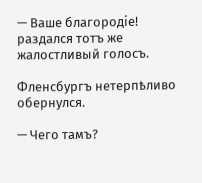— Ваше благородіе! раздался тотъ же жалостливый голосъ.

Фленсбургъ нетерпѣливо обернулся.

— Чего тамъ?